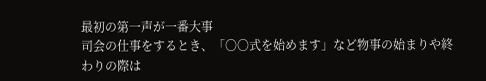最初の第一声が一番大事
司会の仕事をするとき、「〇〇式を始めます」など物事の始まりや終わりの際は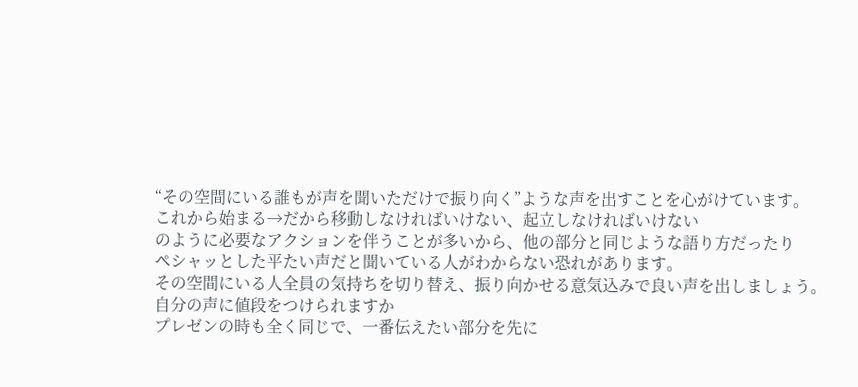“その空間にいる誰もが声を聞いただけで振り向く”ような声を出すことを心がけています。
これから始まる→だから移動しなければいけない、起立しなければいけない
のように必要なアクションを伴うことが多いから、他の部分と同じような語り方だったり
ペシャッとした平たい声だと聞いている人がわからない恐れがあります。
その空間にいる人全員の気持ちを切り替え、振り向かせる意気込みで良い声を出しましょう。
自分の声に値段をつけられますか
プレゼンの時も全く同じで、一番伝えたい部分を先に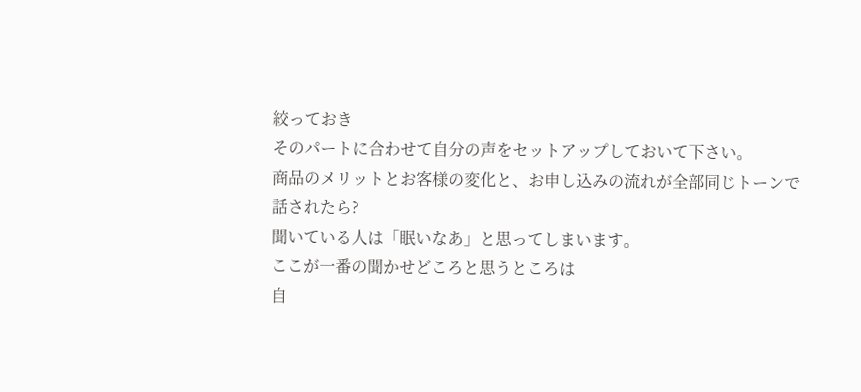絞っておき
そのパートに合わせて自分の声をセットアップしておいて下さい。
商品のメリットとお客様の変化と、お申し込みの流れが全部同じトーンで
話されたら?
聞いている人は「眠いなあ」と思ってしまいます。
ここが一番の聞かせどころと思うところは
自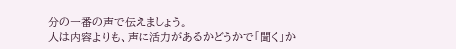分の一番の声で伝えましょう。
人は内容よりも、声に活力があるかどうかで「聞く」か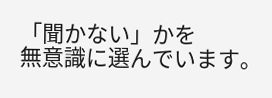「聞かない」かを
無意識に選んでいます。